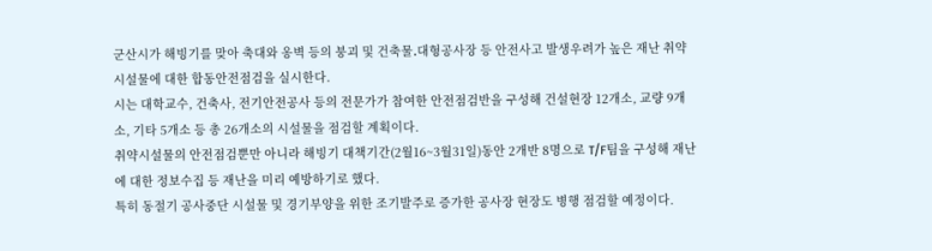군산시가 해빙기를 맞아 축대와 옹벽 등의 붕괴 및 건축물․대형공사장 등 안전사고 발생우려가 높은 재난 취약시설물에 대한 합동안전점검을 실시한다.
시는 대학교수, 건축사, 전기안전공사 등의 전문가가 참여한 안전점검반을 구성해 건설현장 12개소, 교량 9개소, 기타 5개소 등 총 26개소의 시설물을 점검할 계획이다.
취약시설물의 안전점검뿐만 아니라 해빙기 대책기간(2월16~3월31일)동안 2개반 8명으로 T/F팀을 구성해 재난에 대한 정보수집 등 재난을 미리 예방하기로 했다.
특히 동절기 공사중단 시설물 및 경기부양을 위한 조기발주로 증가한 공사장 현장도 병행 점검할 예정이다.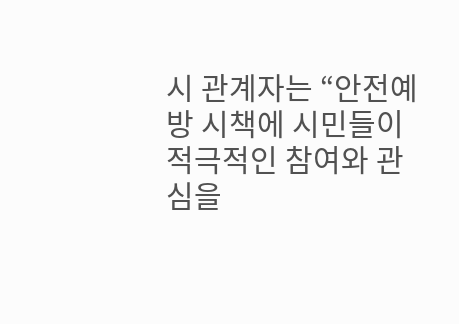시 관계자는 “안전예방 시책에 시민들이 적극적인 참여와 관심을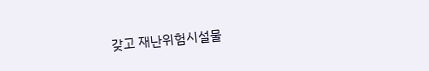갖고 재난위험시설물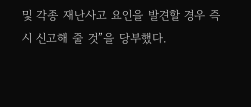및 각종 재난사고 요인을 발견할 경우 즉시 신고해 줄 것”을 당부했다.